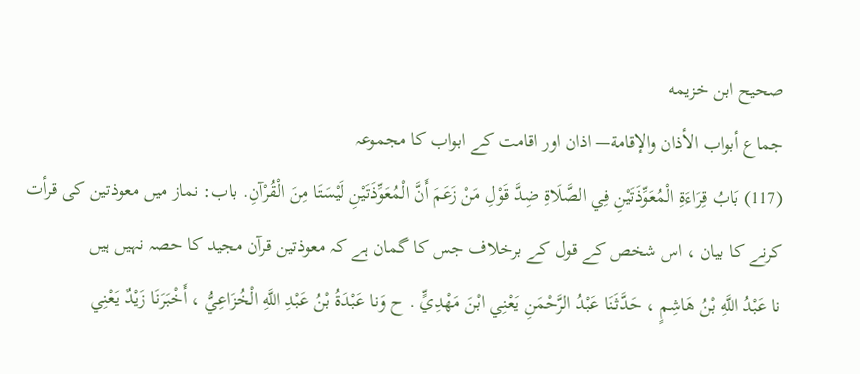صحيح ابن خزيمه
جماع أبواب الأذان والإقامة— اذان اور اقامت کے ابواب کا مجموعہ
(117) بَابُ قِرَاءَةِ الْمُعَوِّذَتَيْنِ فِي الصَّلَاةِ ضِدَّ قَوْلِ مَنْ زَعَمَ أَنَّ الْمُعَوِّذَتَيْنِ لَيْسَتَا مِنَ الْقُرْآنِ. باب: نماز میں معوذتین کی قرأت کرنے کا بیان ، اس شخص کے قول کے برخلاف جس کا گمان ہے کہ معوذتین قرآن مجید کا حصہ نہیں ہیں
نا عَبْدُ اللَّهِ بْنُ هَاشِمٍ ، حَدَّثَنَا عَبْدُ الرَّحْمَنِ يَعْنِي ابْنَ مَهْدِيٍّ . ح وَنا عَبْدَةُ بْنُ عَبْدِ اللَّهِ الْخُزَاعِيُّ ، أَخْبَرَنَا زَيْدٌ يَعْنِي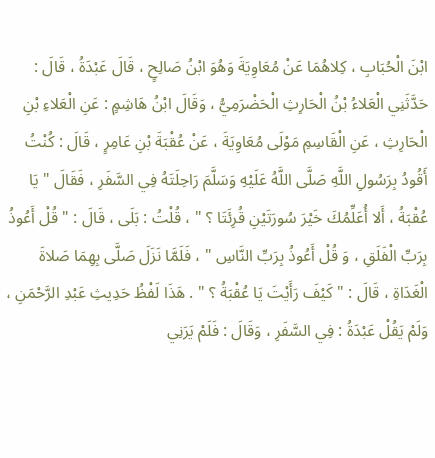ابْنَ الْحُبَابِ ، كِلاهُمَا عَنْ مُعَاوِيَةَ وَهُوَ ابْنُ صَالِحٍ ، قَالَ عَبْدَةُ ، قَالَ : حَدَّثَنِي الْعَلاءُ بْنُ الْحَارِثِ الْحَضْرَمِيُّ ، وَقَالَ ابْنُ هَاشِمٍ : عَنِ الْعَلاءِ بْنِ الْحَارِثِ ، عَنِ الْقَاسِمِ مَوْلَى مُعَاوِيَةَ ، عَنْ عُقْبَةَ بْنِ عَامِرٍ ، قَالَ : كُنْتُ أَقُودُ بِرَسُولِ اللَّهِ صَلَّى اللَّهُ عَلَيْهِ وَسَلَّمَ رَاحِلَتَهُ فِي السَّفَرِ ، فَقَالَ " يَا عُقْبَةُ ، أَلا أُعَلِّمُكَ خَيْرَ سُورَتَيْنِ قُرِئَتَا ؟ " ، قُلْتُ : بَلَى ، قَالَ : " قُلْ أَعُوذُ بِرَبِّ الْفَلَقِ ، وَ قُلْ أَعُوذُ بِرَبِّ النَّاسِ " ، فَلَمَّا نَزَلَ صَلَّى بِهِمَا صَلاةَ الْغَدَاةِ ، قَالَ : " كَيْفَ رَأَيْتَ يَا عُقْبَةُ ؟ " . هَذَا لَفْظُ حَدِيثِ عَبْدِ الرَّحْمَنِ ، وَلَمْ يَقُلْ عَبْدَةُ : فِي السَّفَرِ ، وَقَالَ : فَلَمْ يَرَنِي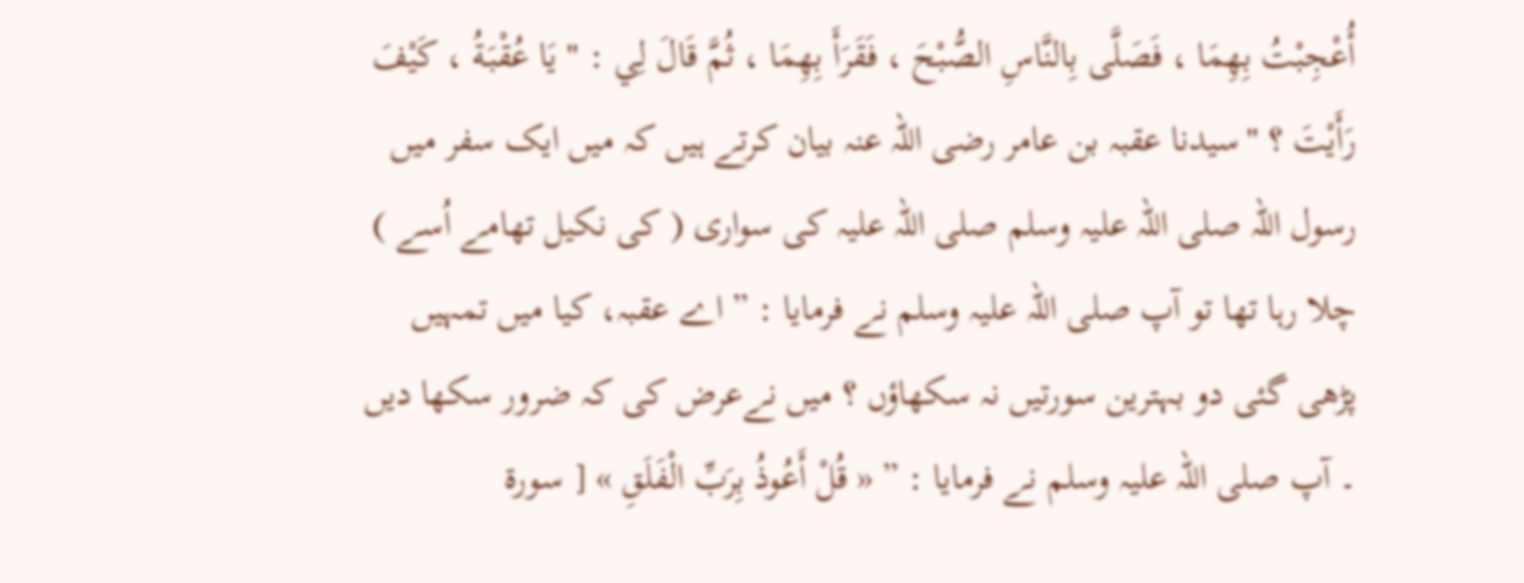أُعْجِبْتُ بِهِمَا ، فَصَلَّى بِالنَّاسِ الصُّبْحَ ، فَقَرَأَ بِهِمَا ، ثُمَّ قَالَ لِي : " يَا عُقْبَةُ ، كَيْفَ رَأَيْتَ ؟ "سیدنا عقبہ بن عامر رضی اللہ عنہ بیان کرتے ہیں کہ میں ایک سفر میں رسول اللہ صلی اللہ علیہ وسلم صلی اللہ علیہ کی سواری ( کی نکیل تھامے اُسے ) چلا رہا تھا تو آپ صلی اللہ علیہ وسلم نے فرمایا : ” اے عقبہ، کیا میں تمہیں پڑھی گئی دو بہترین سورتیں نہ سکھاؤں ؟ میں نےعرض کی کہ ضرور سکھا دیں ۔ آپ صلی اللہ علیہ وسلم نے فرمایا : ” « قُلْ أَعُوذُ بِرَبِّ الْفَلَقِ » [ سورة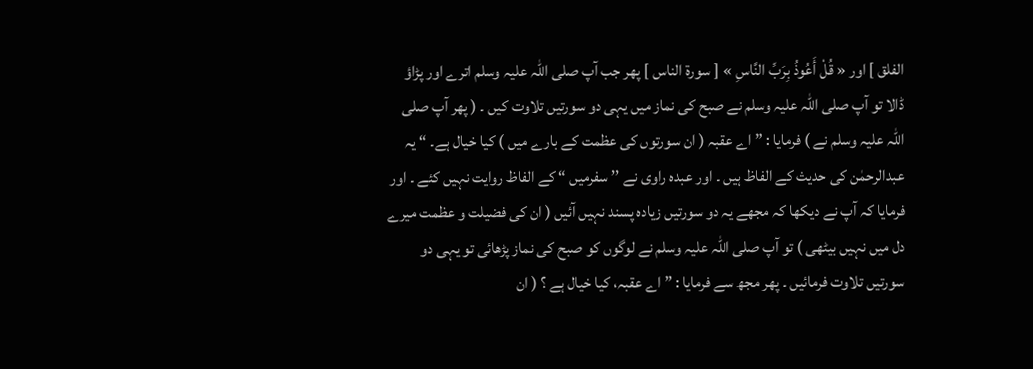الفلق ] اور « قُلْ أَعُوذُ بِرَبِّ النَّاسِ » [ سورة الناس ] پھر جب آپ صلی اللہ علیہ وسلم اترے اور پڑاؤ ڈالا تو آپ صلی اللہ علیہ وسلم نے صبح کی نماز میں یہی دو سورتیں تلاوت کیں ۔ ( پھر آپ صلی اللہ علیہ وسلم نے ) فرمایا : ” اے عقبہ ( ان سورتوں کی عظمت کے بارے میں ) کیا خیال ہے۔ “ یہ عبدالرحمٰن کی حدیث کے الفاظ ہیں ۔ اور عبدہ راوی نے ’’ سفرمیں “ کے الفاظ روایت نہیں کئے ۔ اور فرمایا کہ آپ نے دیکھا کہ مجھے یہ دو سورتیں زیادہ پسند نہیں آئیں ( ان کی فضیلت و عظمت میرے دل میں نہیں بیٹھی ) تو آپ صلی اللہ علیہ وسلم نے لوگوں کو صبح کی نماز پڑھائی تو یہی دو سورتیں تلاوت فرمائیں ۔ پھر مجھ سے فرمایا : ” اے عقبہ، کیا خیال ہے ؟ ( ان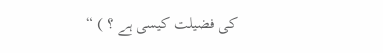کی فضیلت کیسی ہے ؟ ) “